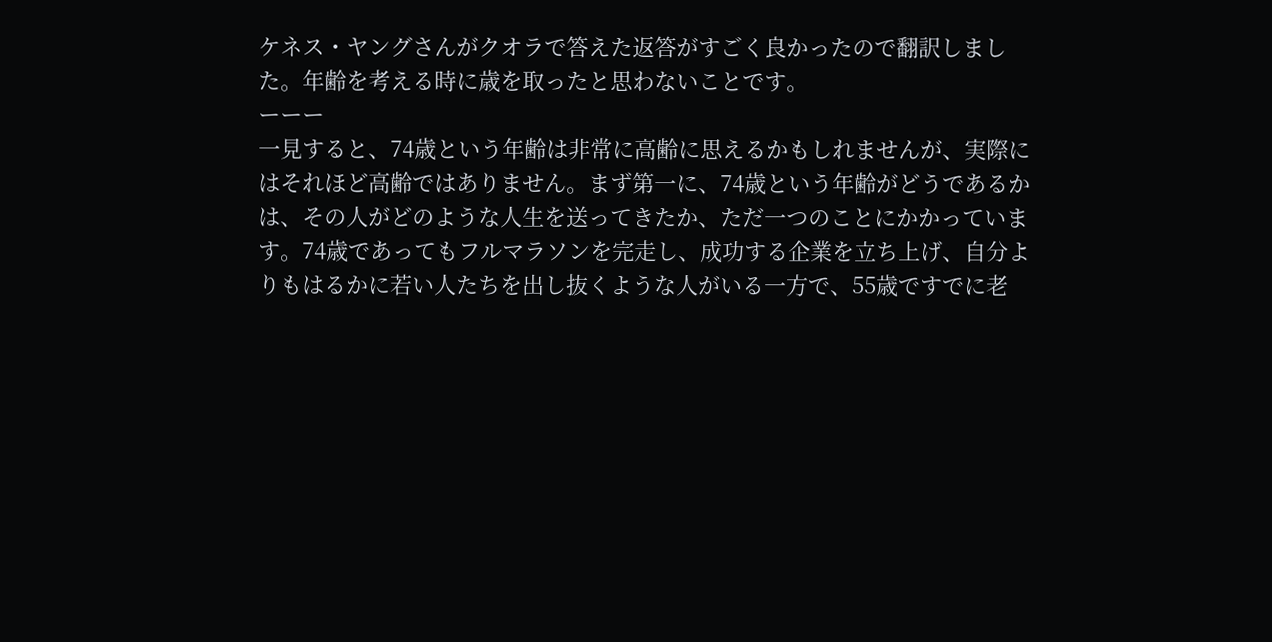ケネス・ヤングさんがクオラで答えた返答がすごく良かったので翻訳しました。年齢を考える時に歳を取ったと思わないことです。
ーーー
一見すると、74歳という年齢は非常に高齢に思えるかもしれませんが、実際にはそれほど高齢ではありません。まず第一に、74歳という年齢がどうであるかは、その人がどのような人生を送ってきたか、ただ一つのことにかかっています。74歳であってもフルマラソンを完走し、成功する企業を立ち上げ、自分よりもはるかに若い人たちを出し抜くような人がいる一方で、55歳ですでに老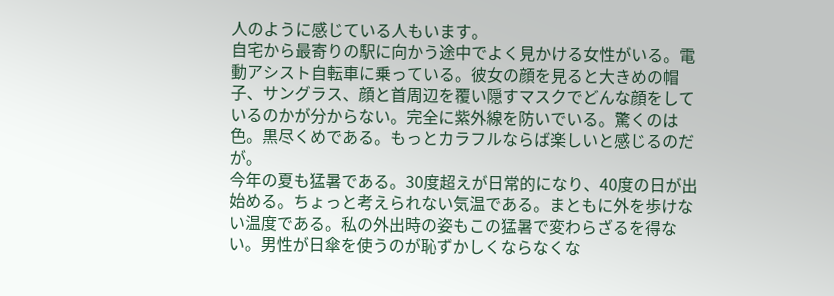人のように感じている人もいます。
自宅から最寄りの駅に向かう途中でよく見かける女性がいる。電動アシスト自転車に乗っている。彼女の顔を見ると大きめの帽子、サングラス、顔と首周辺を覆い隠すマスクでどんな顔をしているのかが分からない。完全に紫外線を防いでいる。驚くのは色。黒尽くめである。もっとカラフルならば楽しいと感じるのだが。
今年の夏も猛暑である。30度超えが日常的になり、40度の日が出始める。ちょっと考えられない気温である。まともに外を歩けない温度である。私の外出時の姿もこの猛暑で変わらざるを得ない。男性が日傘を使うのが恥ずかしくならなくな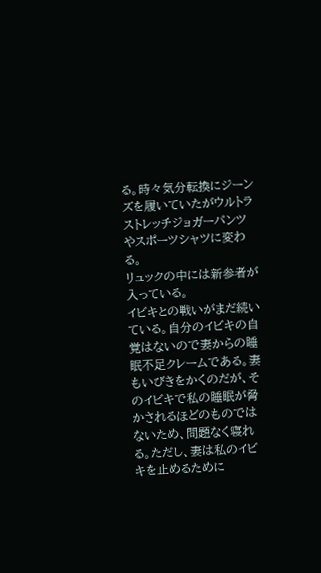る。時々気分転換にジーンズを履いていたがウルトラストレッチジョガーパンツやスポーツシャツに変わる。
リュックの中には新参者が入っている。
イビキとの戦いがまだ続いている。自分のイビキの自覚はないので妻からの睡眠不足クレームである。妻もいびきをかくのだが、そのイビキで私の睡眠が脅かされるほどのものではないため、問題なく寝れる。ただし、妻は私のイビキを止めるために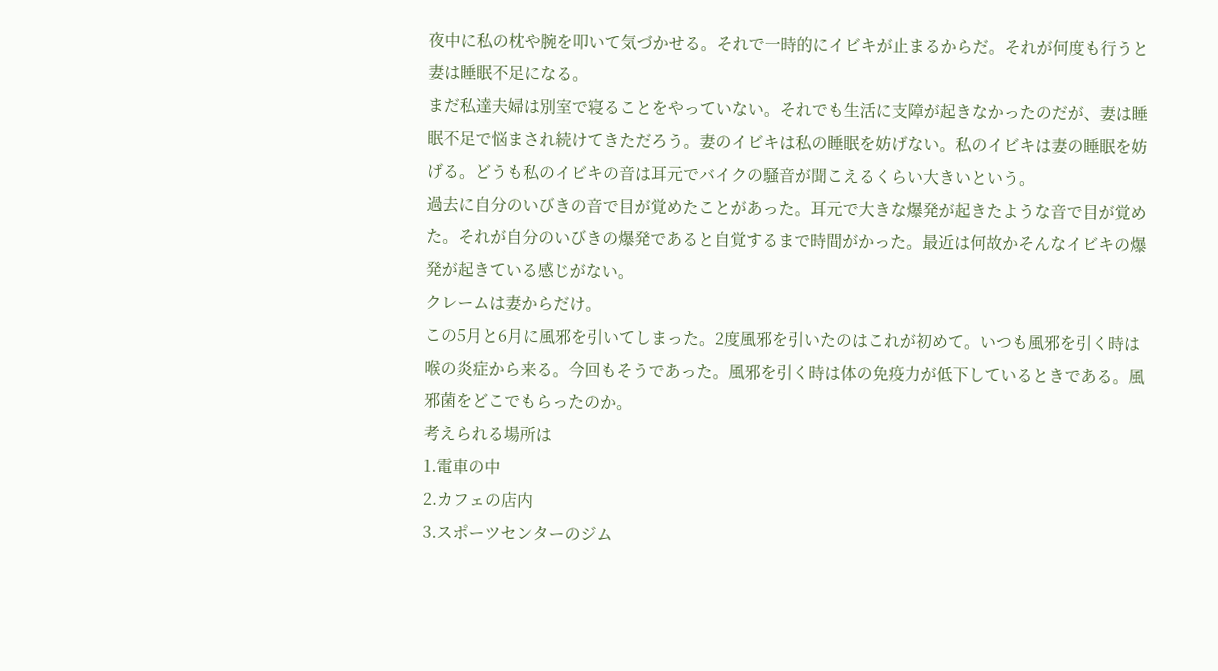夜中に私の枕や腕を叩いて気づかせる。それで一時的にイビキが止まるからだ。それが何度も行うと妻は睡眠不足になる。
まだ私達夫婦は別室で寝ることをやっていない。それでも生活に支障が起きなかったのだが、妻は睡眠不足で悩まされ続けてきただろう。妻のイビキは私の睡眠を妨げない。私のイビキは妻の睡眠を妨げる。どうも私のイビキの音は耳元でバイクの騒音が聞こえるくらい大きいという。
過去に自分のいびきの音で目が覚めたことがあった。耳元で大きな爆発が起きたような音で目が覚めた。それが自分のいびきの爆発であると自覚するまで時間がかった。最近は何故かそんなイビキの爆発が起きている感じがない。
クレームは妻からだけ。
この5月と6月に風邪を引いてしまった。2度風邪を引いたのはこれが初めて。いつも風邪を引く時は喉の炎症から来る。今回もそうであった。風邪を引く時は体の免疫力が低下しているときである。風邪菌をどこでもらったのか。
考えられる場所は
1.電車の中
2.カフェの店内
3.スポーツセンターのジム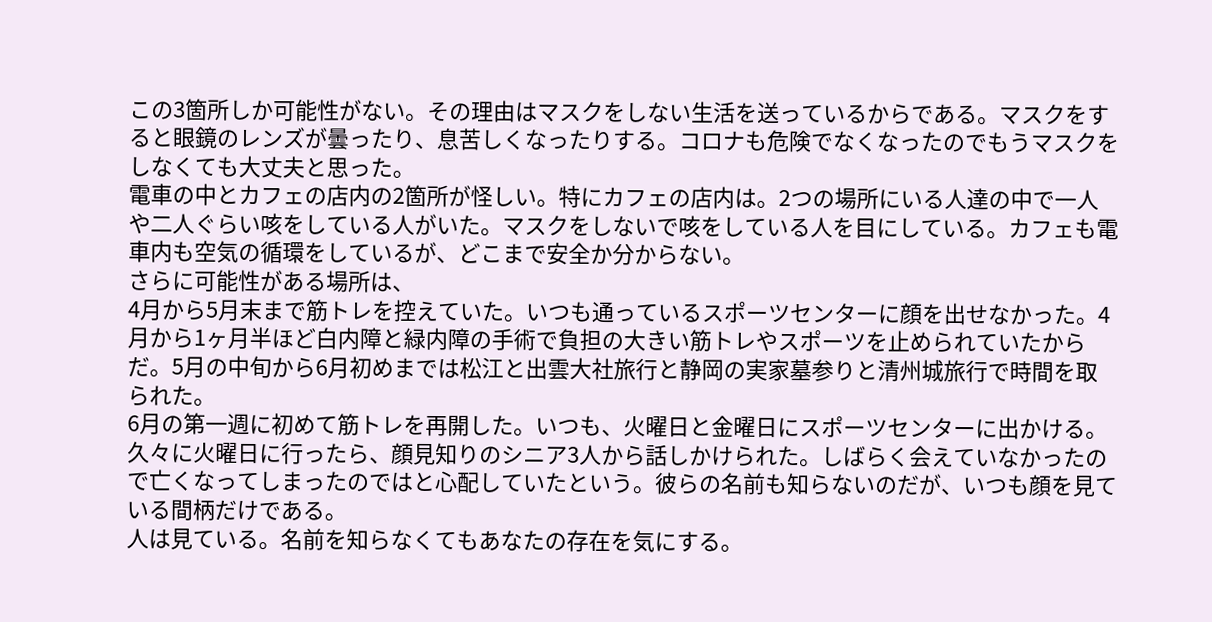この3箇所しか可能性がない。その理由はマスクをしない生活を送っているからである。マスクをすると眼鏡のレンズが曇ったり、息苦しくなったりする。コロナも危険でなくなったのでもうマスクをしなくても大丈夫と思った。
電車の中とカフェの店内の2箇所が怪しい。特にカフェの店内は。2つの場所にいる人達の中で一人や二人ぐらい咳をしている人がいた。マスクをしないで咳をしている人を目にしている。カフェも電車内も空気の循環をしているが、どこまで安全か分からない。
さらに可能性がある場所は、
4月から5月末まで筋トレを控えていた。いつも通っているスポーツセンターに顔を出せなかった。4月から1ヶ月半ほど白内障と緑内障の手術で負担の大きい筋トレやスポーツを止められていたからだ。5月の中旬から6月初めまでは松江と出雲大社旅行と静岡の実家墓参りと清州城旅行で時間を取られた。
6月の第一週に初めて筋トレを再開した。いつも、火曜日と金曜日にスポーツセンターに出かける。久々に火曜日に行ったら、顔見知りのシニア3人から話しかけられた。しばらく会えていなかったので亡くなってしまったのではと心配していたという。彼らの名前も知らないのだが、いつも顔を見ている間柄だけである。
人は見ている。名前を知らなくてもあなたの存在を気にする。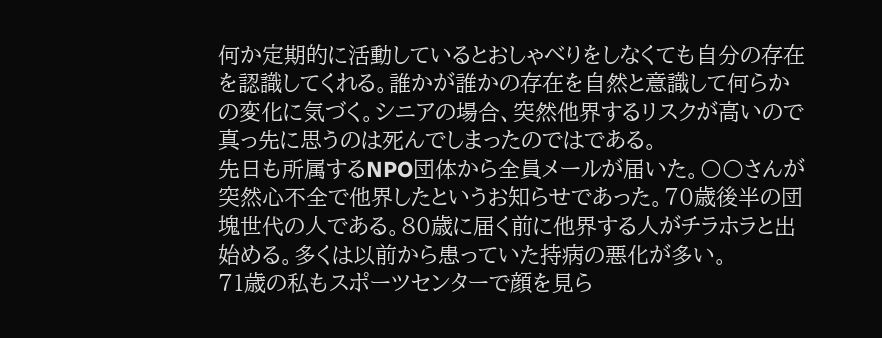何か定期的に活動しているとおしゃべりをしなくても自分の存在を認識してくれる。誰かが誰かの存在を自然と意識して何らかの変化に気づく。シニアの場合、突然他界するリスクが高いので真っ先に思うのは死んでしまったのではである。
先日も所属するNPO団体から全員メールが届いた。〇〇さんが突然心不全で他界したというお知らせであった。70歳後半の団塊世代の人である。80歳に届く前に他界する人がチラホラと出始める。多くは以前から患っていた持病の悪化が多い。
71歳の私もスポーツセンターで顔を見ら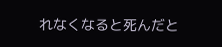れなくなると死んだと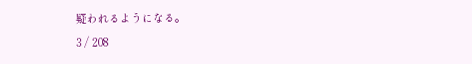疑われるようになる。
3 / 208